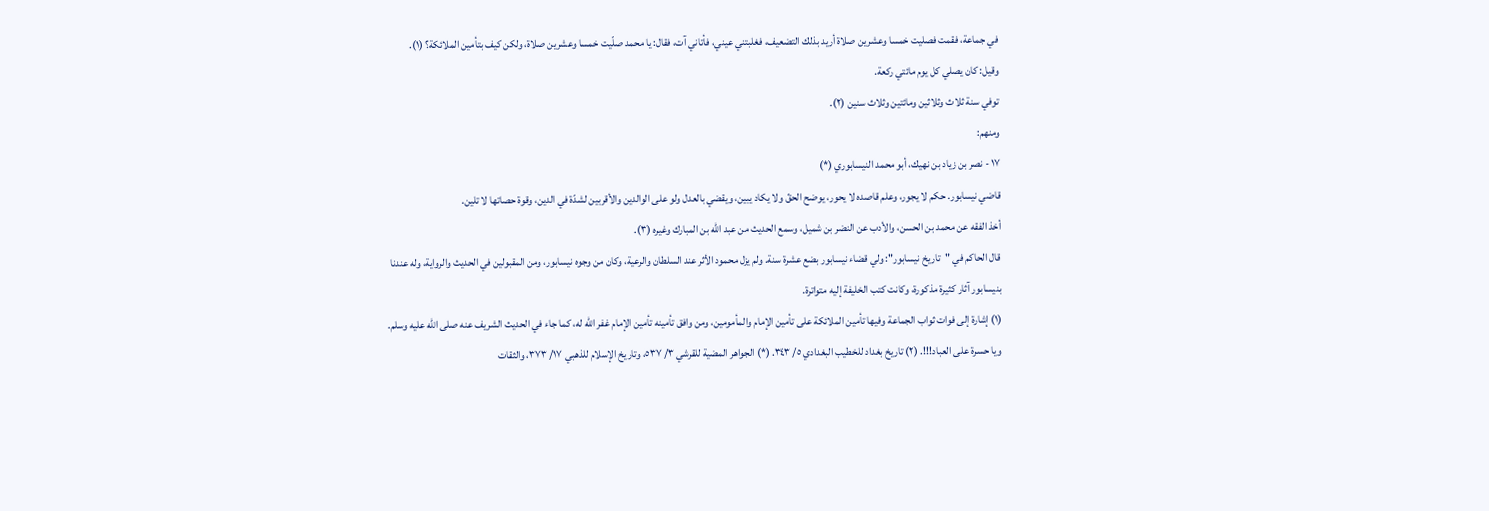في جماعة، فقمت فصليت خمسا وعشرين صلاة أريد بذلك التضعيف، فغلبتني عيني، فأتاني آت، فقال: يا محمد صلّيت خمسا وعشرين صلاة، ولكن كيف بتأمين الملائكة؟ (١).
وقيل: كان يصلي كل يوم مائتي ركعة.
توفي سنة ثلاث وثلاثين ومائتين وثلاث سنين (٢).
ومنهم:
١٧ - نصر بن زياد بن نهيك، أبو محمد النيسابوري (*)
قاضي نيسابور. حكم لا يجور، وعلم قاصده لا يحور، يوضح الحقّ ولا يكاد يبين، ويقضي بالعدل ولو على الوالدين والأقربين لشدّة في الدين، وقوة حصاتها لا تلين.
أخذ الفقه عن محمد بن الحسن، والأدب عن النضر بن شميل، وسمع الحديث من عبد الله بن المبارك وغيره (٣).
قال الحاكم في "تاريخ نيسابور": ولي قضاء نيسابور بضع عشرة سنة. ولم يزل محمود الأثر عند السلطان والرعية، وكان من وجوه نيسابور، ومن المقبولين في الحديث والرواية، وله عندنا بنيسابور آثار كثيرة مذكورة، وكانت كتب الخليفة إليه متواترة.
(١) إشارة إلى فوات ثواب الجماعة وفيها تأمين الملائكة على تأمين الإمام والمأمومين، ومن وافق تأمينه تأمين الإمام غفر الله له، كما جاء في الحديث الشريف عنه صلى الله عليه وسلم. ويا حسرة على العباد!!!. (٢) تاريخ بغداد للخطيب البغدادي ٥/ ٣٤٣. (*) الجواهر المضية للقرشي ٣/ ٥٣٧، وتاريخ الإسلام للذهبي ١٧/ ٣٧٣، والثقات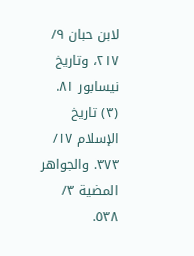لابن حبان ٩/ ٢١٧، وتاريخ نيسابور ٨١. (٣) تاريخ الإسلام ١٧/ ٣٧٣. والجواهر المضية ٣/ ٥٣٨.